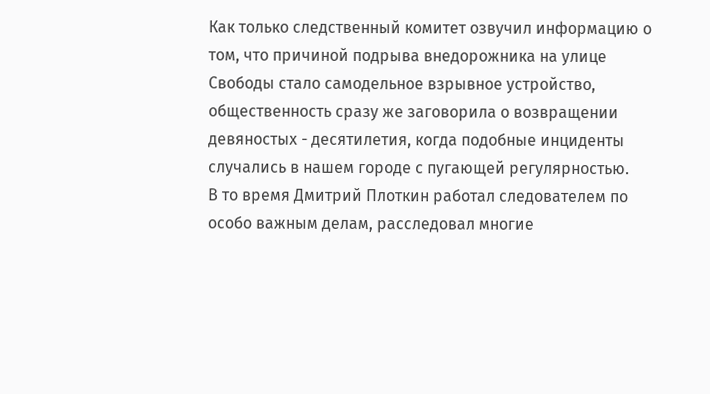Как только следственный комитет озвучил информацию о том, что причиной подрыва внедорожника на улице Свободы стало самодельное взрывное устройство, общественность сразу же заговорила о возвращении девяностых - десятилетия, когда подобные инциденты случались в нашем городе с пугающей регулярностью.
В то время Дмитрий Плоткин работал следователем по особо важным делам, расследовал многие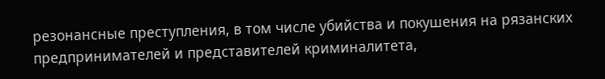резонансные преступления, в том числе убийства и покушения на рязанских предпринимателей и представителей криминалитета,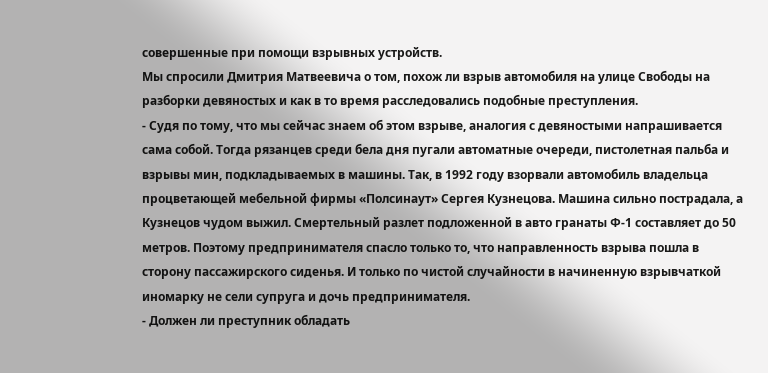совершенные при помощи взрывных устройств.
Мы спросили Дмитрия Матвеевича о том, похож ли взрыв автомобиля на улице Свободы на разборки девяностых и как в то время расследовались подобные преступления.
- Судя по тому, что мы сейчас знаем об этом взрыве, аналогия с девяностыми напрашивается сама собой. Тогда рязанцев среди бела дня пугали автоматные очереди, пистолетная пальба и взрывы мин, подкладываемых в машины. Так, в 1992 году взорвали автомобиль владельца процветающей мебельной фирмы «Полсинаут» Сергея Кузнецова. Машина сильно пострадала, а Кузнецов чудом выжил. Смертельный разлет подложенной в авто гранаты Ф-1 составляет до 50 метров. Поэтому предпринимателя спасло только то, что направленность взрыва пошла в сторону пассажирского сиденья. И только по чистой случайности в начиненную взрывчаткой иномарку не сели супруга и дочь предпринимателя.
- Должен ли преступник обладать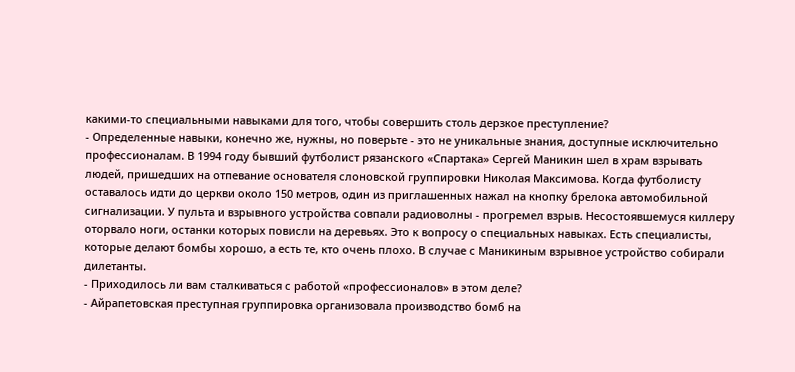какими-то специальными навыками для того, чтобы совершить столь дерзкое преступление?
- Определенные навыки, конечно же, нужны, но поверьте - это не уникальные знания, доступные исключительно профессионалам. В 1994 году бывший футболист рязанского «Спартака» Сергей Маникин шел в храм взрывать людей, пришедших на отпевание основателя слоновской группировки Николая Максимова. Когда футболисту оставалось идти до церкви около 150 метров, один из приглашенных нажал на кнопку брелока автомобильной сигнализации. У пульта и взрывного устройства совпали радиоволны - прогремел взрыв. Несостоявшемуся киллеру оторвало ноги, останки которых повисли на деревьях. Это к вопросу о специальных навыках. Есть специалисты, которые делают бомбы хорошо, а есть те, кто очень плохо. В случае с Маникиным взрывное устройство собирали дилетанты.
- Приходилось ли вам сталкиваться с работой «профессионалов» в этом деле?
- Айрапетовская преступная группировка организовала производство бомб на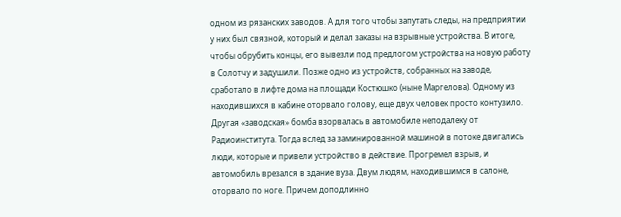одном из рязанских заводов. А для того чтобы запутать следы, на предприятии у них был связной, который и делал заказы на взрывные устройства. В итоге, чтобы обрубить концы, его вывезли под предлогом устройства на новую работу в Солотчу и задушили. Позже одно из устройств, собранных на заводе, сработало в лифте дома на площади Костюшко (ныне Маргелова). Одному из находившихся в кабине оторвало голову, еще двух человек просто контузило. Другая «заводская» бомба взорвалась в автомобиле неподалеку от Радиоинститута. Тогда вслед за заминированной машиной в потоке двигались люди, которые и привели устройство в действие. Прогремел взрыв, и автомобиль врезался в здание вуза. Двум людям, находившимся в салоне, оторвало по ноге. Причем доподлинно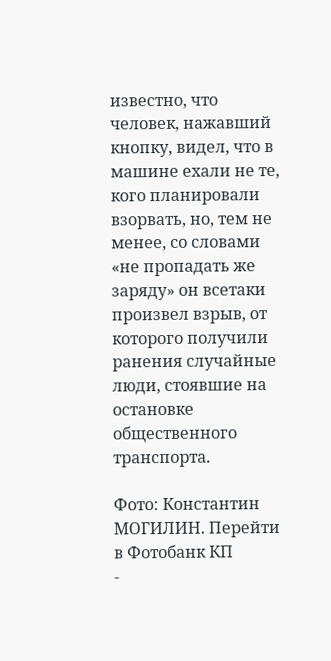известно, что человек, нажавший кнопку, видел, что в машине ехали не те, кого планировали взорвать, но, тем не менее, со словами «не пропадать же заряду» он всетаки произвел взрыв, от которого получили ранения случайные люди, стоявшие на остановке общественного транспорта.

Фото: Константин МОГИЛИН. Перейти в Фотобанк КП
-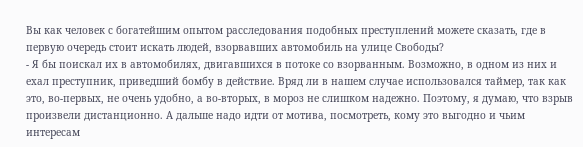Вы как человек с богатейшим опытом расследования подобных преступлений можете сказать, где в первую очередь стоит искать людей, взорвавших автомобиль на улице Свободы?
- Я бы поискал их в автомобилях, двигавшихся в потоке со взорванным. Возможно, в одном из них и ехал преступник, приведший бомбу в действие. Вряд ли в нашем случае использовался таймер, так как это, во-первых, не очень удобно, а во-вторых, в мороз не слишком надежно. Поэтому, я думаю, что взрыв произвели дистанционно. А дальше надо идти от мотива, посмотреть, кому это выгодно и чьим интересам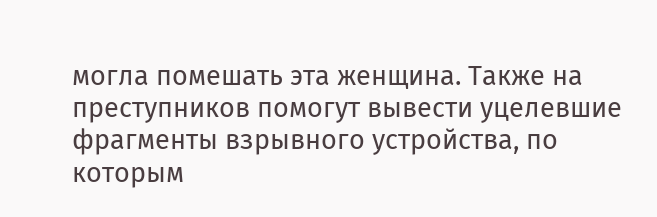могла помешать эта женщина. Также на преступников помогут вывести уцелевшие фрагменты взрывного устройства, по которым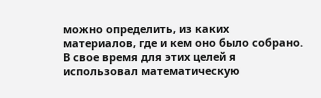можно определить, из каких материалов, где и кем оно было собрано. В свое время для этих целей я использовал математическую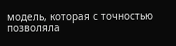модель, которая с точностью позволяла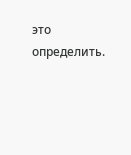это определить.